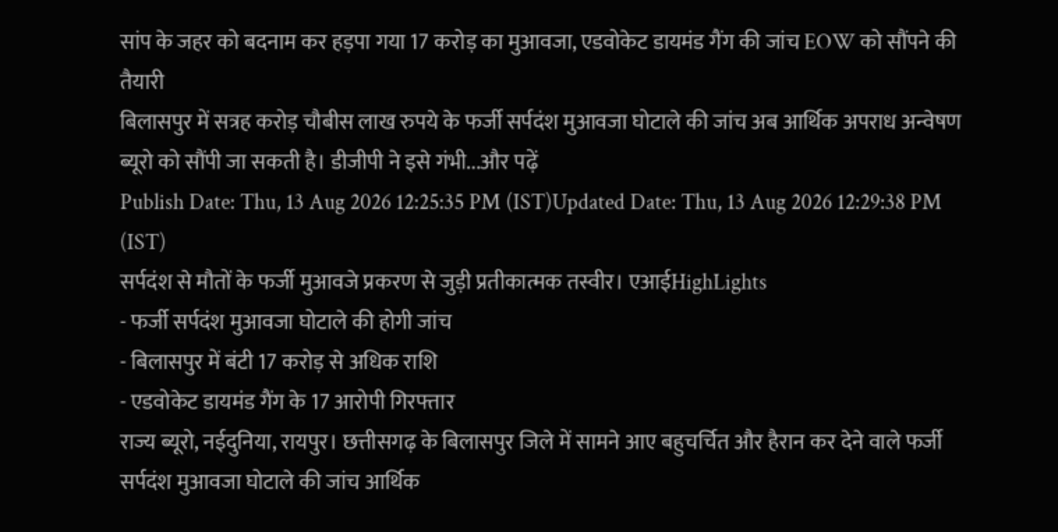सांप के जहर को बदनाम कर हड़पा गया 17 करोड़ का मुआवजा, एडवोकेट डायमंड गैंग की जांच EOW को सौंपने की तैयारी
बिलासपुर में सत्रह करोड़ चौबीस लाख रुपये के फर्जी सर्पदंश मुआवजा घोटाले की जांच अब आर्थिक अपराध अन्वेषण ब्यूरो को सौंपी जा सकती है। डीजीपी ने इसे गंभी...और पढ़ें
Publish Date: Thu, 13 Aug 2026 12:25:35 PM (IST)Updated Date: Thu, 13 Aug 2026 12:29:38 PM (IST)
सर्पदंश से मौतों के फर्जी मुआवजे प्रकरण से जुड़ी प्रतीकात्मक तस्वीर। एआईHighLights
- फर्जी सर्पदंश मुआवजा घोटाले की होगी जांच
- बिलासपुर में बंटी 17 करोड़ से अधिक राशि
- एडवोकेट डायमंड गैंग के 17 आरोपी गिरफ्तार
राज्य ब्यूरो, नईदुनिया, रायपुर। छत्तीसगढ़ के बिलासपुर जिले में सामने आए बहुचर्चित और हैरान कर देने वाले फर्जी सर्पदंश मुआवजा घोटाले की जांच आर्थिक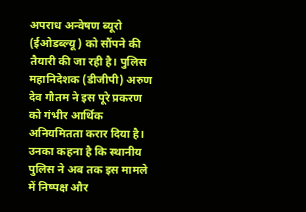अपराध अन्वेषण ब्यूरो (ईओडब्ल्यू) को सौंपने की तैयारी की जा रही है। पुलिस महानिदेशक (डीजीपी) अरुण देव गौतम ने इस पूरे प्रकरण को गंभीर आर्थिक अनियमितता करार दिया है।
उनका कहना है कि स्थानीय पुलिस ने अब तक इस मामले में निष्पक्ष और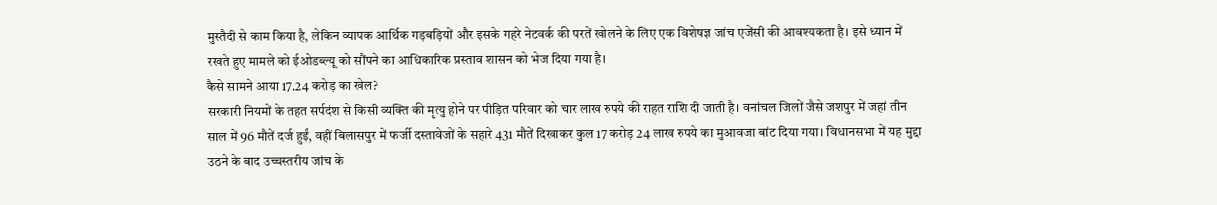मुस्तैदी से काम किया है, लेकिन व्यापक आर्थिक गड़बड़ियों और इसके गहरे नेटवर्क की परतें खोलने के लिए एक विशेषज्ञ जांच एजेंसी की आवश्यकता है। इसे ध्यान में रखते हुए मामले को ईओडब्ल्यू को सौंपने का आधिकारिक प्रस्ताव शासन को भेज दिया गया है।
कैसे सामने आया 17.24 करोड़ का खेल?
सरकारी नियमों के तहत सर्पदंश से किसी व्यक्ति की मृत्यु होने पर पीड़ित परिवार को चार लाख रुपये की राहत राशि दी जाती है। वनांचल जिलों जैसे जशपुर में जहां तीन साल में 96 मौतें दर्ज हुईं, वहीं बिलासपुर में फर्जी दस्तावेजों के सहारे 431 मौतें दिखाकर कुल 17 करोड़ 24 लाख रुपये का मुआवजा बांट दिया गया। विधानसभा में यह मुद्दा उठने के बाद उच्चस्तरीय जांच के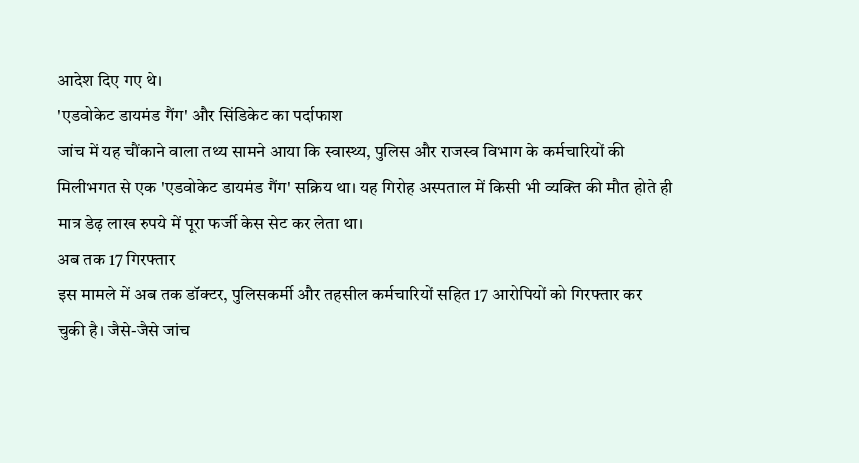आदेश दिए गए थे।
'एडवोकेट डायमंड गैंग' और सिंडिकेट का पर्दाफाश
जांच में यह चौंकाने वाला तथ्य सामने आया कि स्वास्थ्य, पुलिस और राजस्व विभाग के कर्मचारियों की मिलीभगत से एक 'एडवोकेट डायमंड गैंग' सक्रिय था। यह गिरोह अस्पताल में किसी भी व्यक्ति की मौत होते ही मात्र डेढ़ लाख रुपये में पूरा फर्जी केस सेट कर लेता था।
अब तक 17 गिरफ्तार
इस मामले में अब तक डॉक्टर, पुलिसकर्मी और तहसील कर्मचारियों सहित 17 आरोपियों को गिरफ्तार कर चुकी है। जैसे-जैसे जांच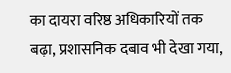का दायरा वरिष्ठ अधिकारियों तक बढ़ा, प्रशासनिक दबाव भी देखा गया,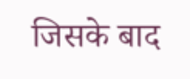जिसके बाद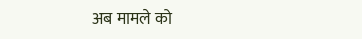अब मामले को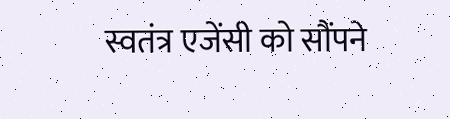स्वतंत्र एजेंसी को सौंपने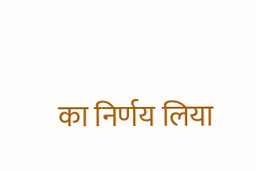का निर्णय लिया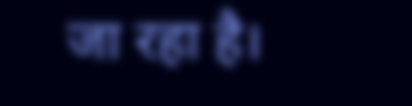जा रहा है।